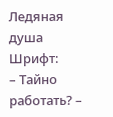Ледяная душа
Шрифт:
– Тайно работать? –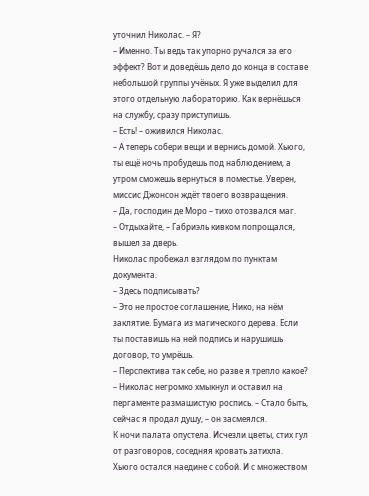уточнил Николас. – Я?
– Именно. Ты ведь так упорно ручался за его эффект? Вот и доведёшь дело до конца в составе небольшой группы учёных. Я уже выделил для этого отдельную лабораторию. Как вернёшься на службу, сразу приступишь.
– Есть! – оживился Николас.
– А теперь собери вещи и вернись домой. Хьюго, ты ещё ночь пробудешь под наблюдением, а утром сможешь вернуться в поместье. Уверен, миссис Джонсон ждёт твоего возвращения.
– Да, господин де Моро – тихо отозвался маг.
– Отдыхайте, – Габриэль кивком попрощался, вышел за дверь.
Николас пробежал взглядом по пунктам документа.
– Здесь подписывать?
– Это не простое соглашение, Нико, на нём заклятие. Бумага из магического дерева. Если ты поставишь на ней подпись и нарушишь договор, то умрёшь.
– Перспектива так себе, но разве я трепло какое? – Николас негромко хмыкнул и оставил на пергаменте размашистую роспись. – Стало быть, сейчас я продал душу, – он засмеялся.
К ночи палата опустела. Исчезли цветы, стих гул от разговоров, соседняя кровать затихла. Хьюго остался наедине с собой. И с множеством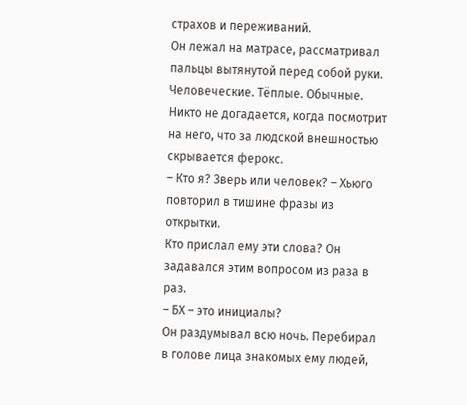страхов и переживаний.
Он лежал на матрасе, рассматривал пальцы вытянутой перед собой руки. Человеческие. Тёплые. Обычные. Никто не догадается, когда посмотрит на него, что за людской внешностью скрывается ферокс.
– Кто я? Зверь или человек? – Хьюго повторил в тишине фразы из открытки.
Кто прислал ему эти слова? Он задавался этим вопросом из раза в раз.
– БХ – это инициалы?
Он раздумывал всю ночь. Перебирал в голове лица знакомых ему людей,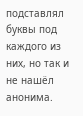подставлял буквы под каждого из них, но так и не нашёл анонима.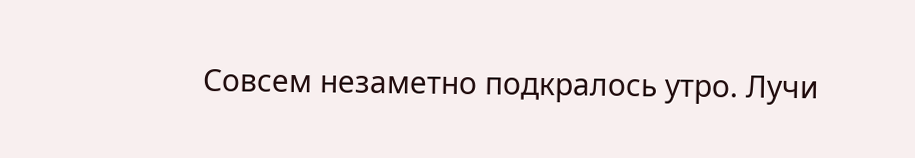Совсем незаметно подкралось утро. Лучи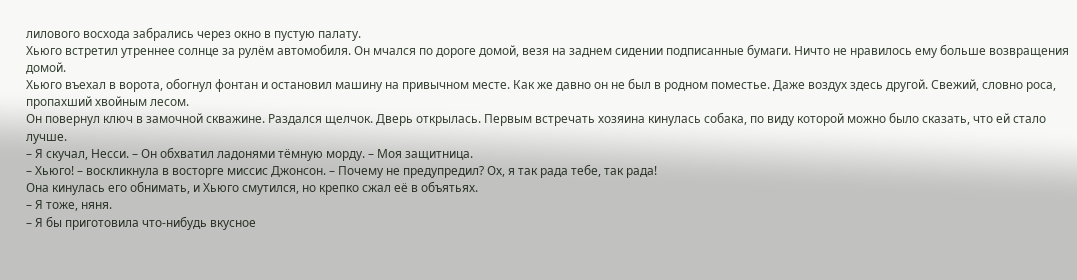лилового восхода забрались через окно в пустую палату.
Хьюго встретил утреннее солнце за рулём автомобиля. Он мчался по дороге домой, везя на заднем сидении подписанные бумаги. Ничто не нравилось ему больше возвращения домой.
Хьюго въехал в ворота, обогнул фонтан и остановил машину на привычном месте. Как же давно он не был в родном поместье. Даже воздух здесь другой. Свежий, словно роса, пропахший хвойным лесом.
Он повернул ключ в замочной скважине. Раздался щелчок. Дверь открылась. Первым встречать хозяина кинулась собака, по виду которой можно было сказать, что ей стало лучше.
– Я скучал, Несси. – Он обхватил ладонями тёмную морду. – Моя защитница.
– Хьюго! – воскликнула в восторге миссис Джонсон. – Почему не предупредил? Ох, я так рада тебе, так рада!
Она кинулась его обнимать, и Хьюго смутился, но крепко сжал её в объятьях.
– Я тоже, няня.
– Я бы приготовила что-нибудь вкусное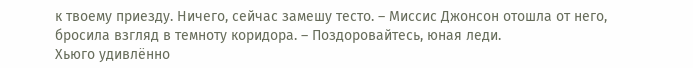к твоему приезду. Ничего, сейчас замешу тесто. – Миссис Джонсон отошла от него, бросила взгляд в темноту коридора. – Поздоровайтесь, юная леди.
Хьюго удивлённо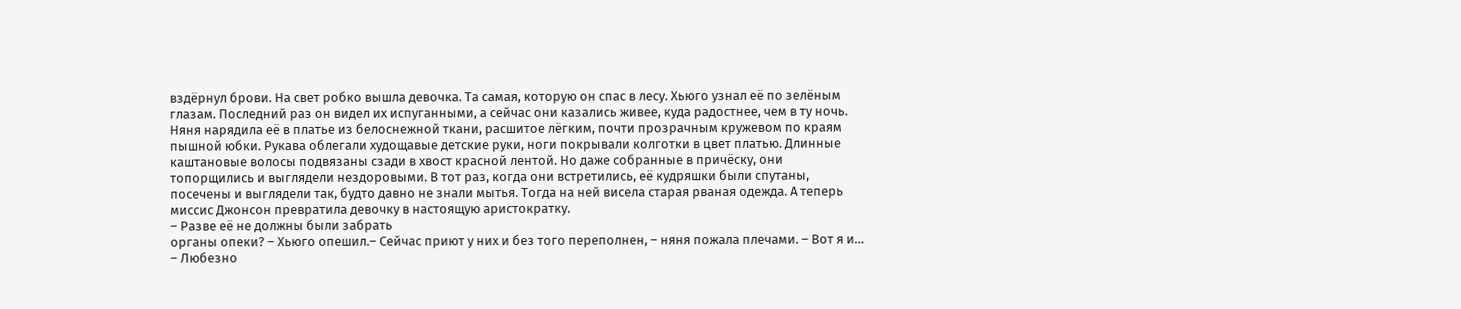вздёрнул брови. На свет робко вышла девочка. Та самая, которую он спас в лесу. Хьюго узнал её по зелёным глазам. Последний раз он видел их испуганными, а сейчас они казались живее, куда радостнее, чем в ту ночь. Няня нарядила её в платье из белоснежной ткани, расшитое лёгким, почти прозрачным кружевом по краям пышной юбки. Рукава облегали худощавые детские руки, ноги покрывали колготки в цвет платью. Длинные каштановые волосы подвязаны сзади в хвост красной лентой. Но даже собранные в причёску, они топорщились и выглядели нездоровыми. В тот раз, когда они встретились, её кудряшки были спутаны, посечены и выглядели так, будто давно не знали мытья. Тогда на ней висела старая рваная одежда. А теперь миссис Джонсон превратила девочку в настоящую аристократку.
– Разве её не должны были забрать
органы опеки? – Хьюго опешил.– Сейчас приют у них и без того переполнен, – няня пожала плечами. – Вот я и…
– Любезно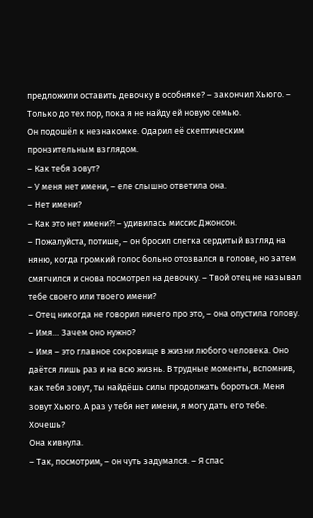предложили оставить девочку в особняке? – закончил Хьюго. – Только до тех пор, пока я не найду ей новую семью.
Он подошёл к незнакомке. Одарил её скептическим пронзительным взглядом.
– Как тебя зовут?
– У меня нет имени, – еле слышно ответила она.
– Нет имени?
– Как это нет имени?! – удивилась миссис Джонсон.
– Пожалуйста, потише, – он бросил слегка сердитый взгляд на няню, когда громкий голос больно отозвался в голове, но затем смягчился и снова посмотрел на девочку. – Твой отец не называл тебе своего или твоего имени?
– Отец никогда не говорил ничего про это, – она опустила голову. – Имя… Зачем оно нужно?
– Имя – это главное сокровище в жизни любого человека. Оно даётся лишь раз и на всю жизнь. В трудные моменты, вспомнив, как тебя зовут, ты найдёшь силы продолжать бороться. Меня зовут Хьюго. А раз у тебя нет имени, я могу дать его тебе. Хочешь?
Она кивнула.
– Так, посмотрим, – он чуть задумался. – Я спас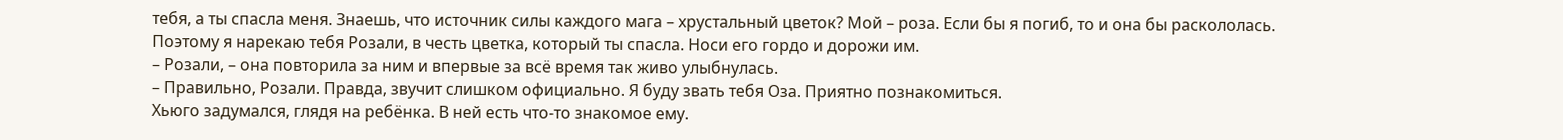тебя, а ты спасла меня. Знаешь, что источник силы каждого мага – хрустальный цветок? Мой – роза. Если бы я погиб, то и она бы раскололась. Поэтому я нарекаю тебя Розали, в честь цветка, который ты спасла. Носи его гордо и дорожи им.
– Розали, – она повторила за ним и впервые за всё время так живо улыбнулась.
– Правильно, Розали. Правда, звучит слишком официально. Я буду звать тебя Оза. Приятно познакомиться.
Хьюго задумался, глядя на ребёнка. В ней есть что-то знакомое ему.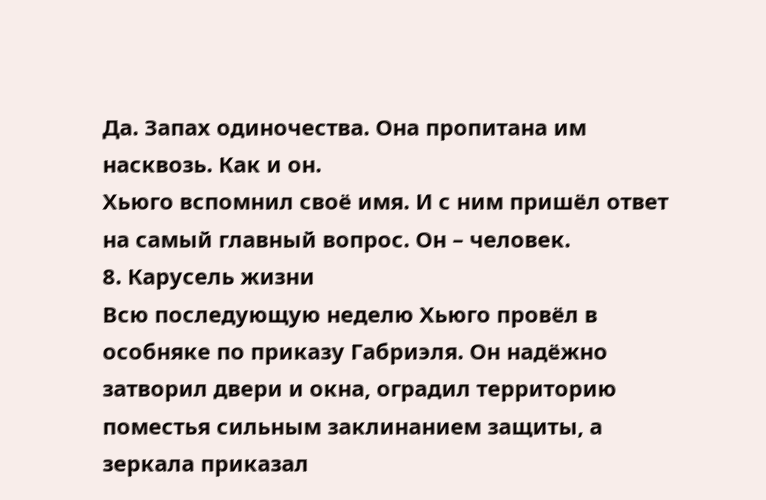Да. Запах одиночества. Она пропитана им насквозь. Как и он.
Хьюго вспомнил своё имя. И с ним пришёл ответ на самый главный вопрос. Он – человек.
8. Карусель жизни
Всю последующую неделю Хьюго провёл в особняке по приказу Габриэля. Он надёжно затворил двери и окна, оградил территорию поместья сильным заклинанием защиты, а зеркала приказал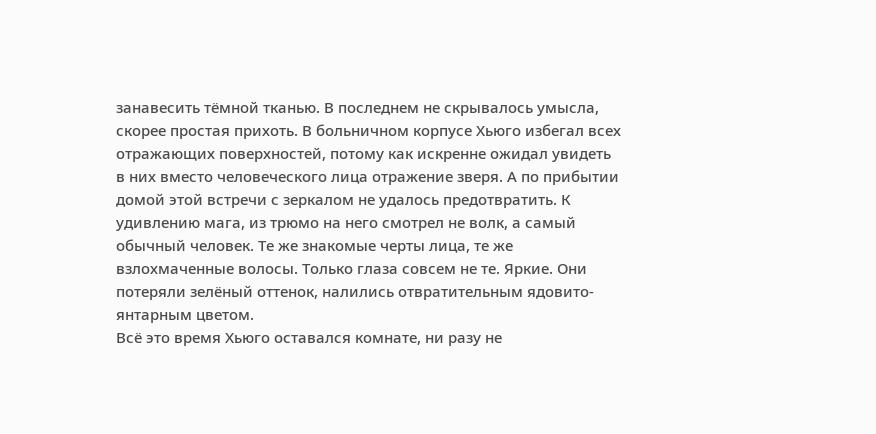занавесить тёмной тканью. В последнем не скрывалось умысла, скорее простая прихоть. В больничном корпусе Хьюго избегал всех отражающих поверхностей, потому как искренне ожидал увидеть в них вместо человеческого лица отражение зверя. А по прибытии домой этой встречи с зеркалом не удалось предотвратить. К удивлению мага, из трюмо на него смотрел не волк, а самый обычный человек. Те же знакомые черты лица, те же взлохмаченные волосы. Только глаза совсем не те. Яркие. Они потеряли зелёный оттенок, налились отвратительным ядовито-янтарным цветом.
Всё это время Хьюго оставался комнате, ни разу не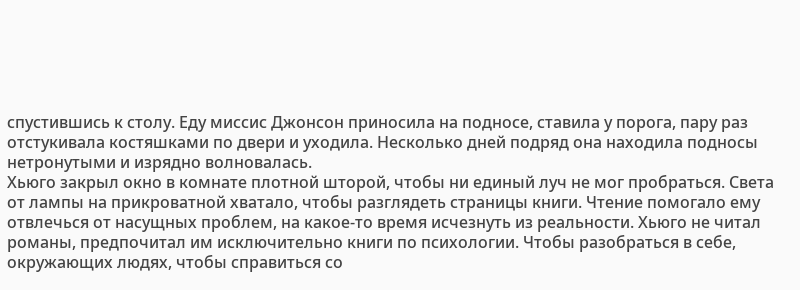спустившись к столу. Еду миссис Джонсон приносила на подносе, ставила у порога, пару раз отстукивала костяшками по двери и уходила. Несколько дней подряд она находила подносы нетронутыми и изрядно волновалась.
Хьюго закрыл окно в комнате плотной шторой, чтобы ни единый луч не мог пробраться. Света от лампы на прикроватной хватало, чтобы разглядеть страницы книги. Чтение помогало ему отвлечься от насущных проблем, на какое-то время исчезнуть из реальности. Хьюго не читал романы, предпочитал им исключительно книги по психологии. Чтобы разобраться в себе, окружающих людях, чтобы справиться со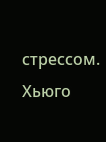стрессом. Хьюго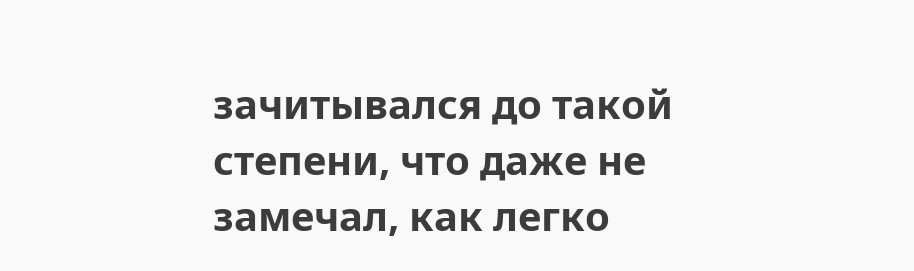зачитывался до такой степени, что даже не замечал, как легко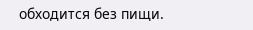обходится без пищи.